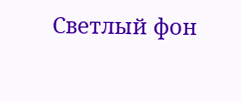Светлый фон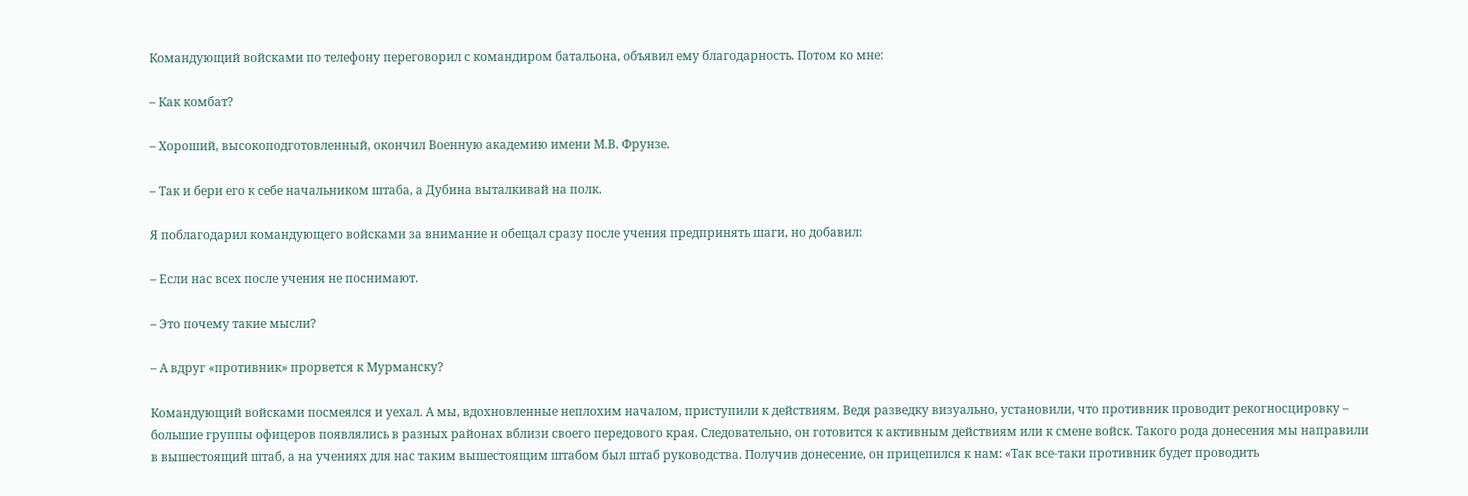Командующий войсками по телефону переговорил с командиром батальона, объявил ему благодарность. Потом ко мне:

– Как комбат?

– Хороший, высокоподготовленный, окончил Военную академию имени М.В. Фрунзе.

– Так и бери его к себе начальником штаба, а Дубина выталкивай на полк.

Я поблагодарил командующего войсками за внимание и обещал сразу после учения предпринять шаги, но добавил:

– Если нас всех после учения не поснимают.

– Это почему такие мысли?

– А вдруг «противник» прорвется к Мурманску?

Командующий войсками посмеялся и уехал. А мы, вдохновленные неплохим началом, приступили к действиям. Ведя разведку визуально, установили, что противник проводит рекогносцировку – большие группы офицеров появлялись в разных районах вблизи своего передового края. Следовательно, он готовится к активным действиям или к смене войск. Такого рода донесения мы направили в вышестоящий штаб, а на учениях для нас таким вышестоящим штабом был штаб руководства. Получив донесение, он прицепился к нам: «Так все-таки противник будет проводить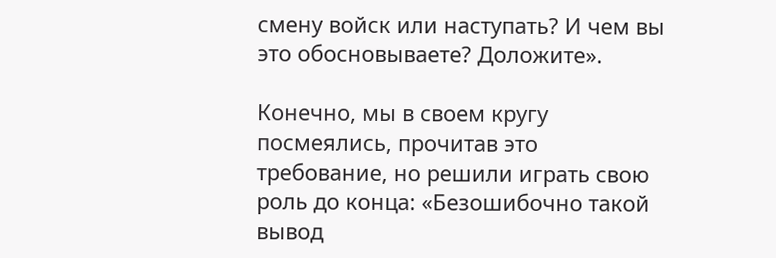смену войск или наступать? И чем вы это обосновываете? Доложите».

Конечно, мы в своем кругу посмеялись, прочитав это требование, но решили играть свою роль до конца: «Безошибочно такой вывод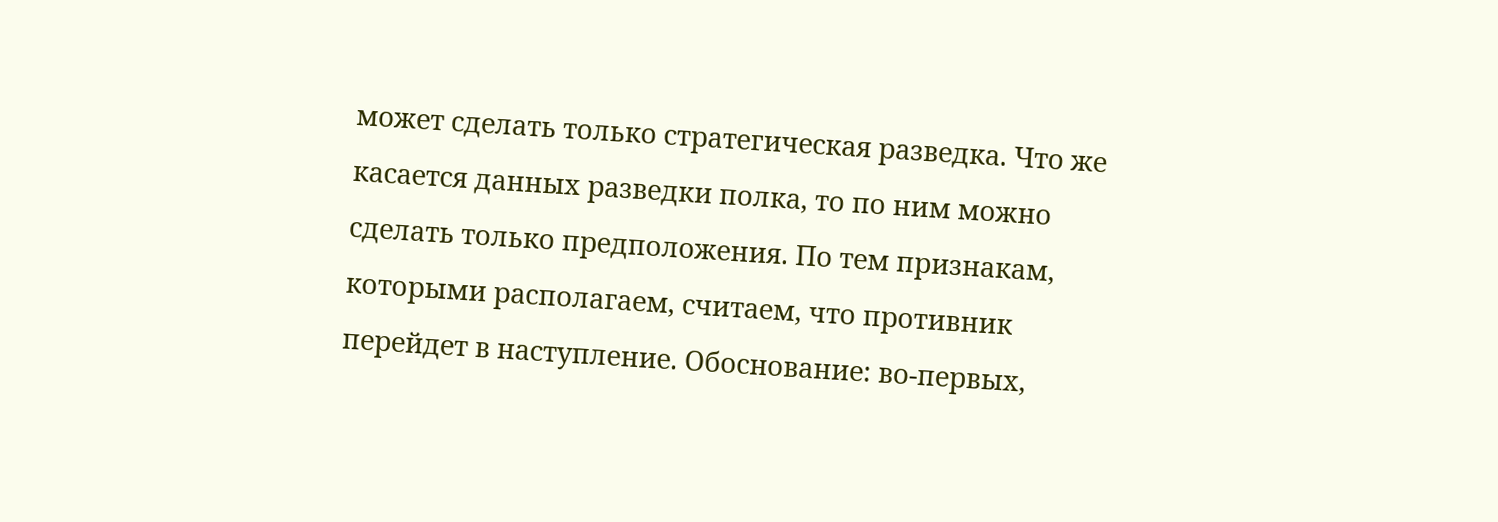может сделать только стратегическая разведка. Что же касается данных разведки полка, то по ним можно сделать только предположения. По тем признакам, которыми располагаем, считаем, что противник перейдет в наступление. Обоснование: во-первых,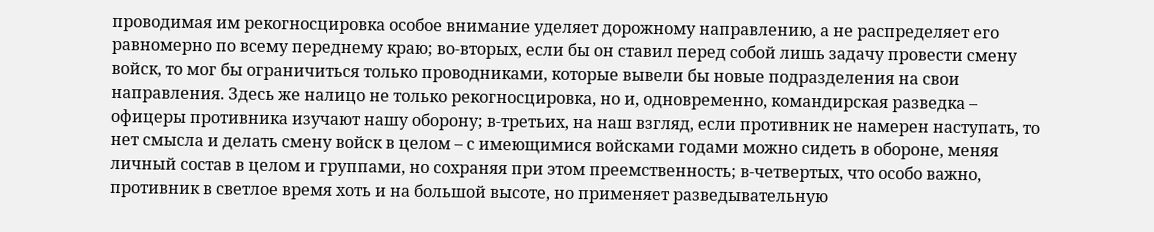проводимая им рекогносцировка особое внимание уделяет дорожному направлению, а не распределяет его равномерно по всему переднему краю; во-вторых, если бы он ставил перед собой лишь задачу провести смену войск, то мог бы ограничиться только проводниками, которые вывели бы новые подразделения на свои направления. Здесь же налицо не только рекогносцировка, но и, одновременно, командирская разведка – офицеры противника изучают нашу оборону; в-третьих, на наш взгляд, если противник не намерен наступать, то нет смысла и делать смену войск в целом – с имеющимися войсками годами можно сидеть в обороне, меняя личный состав в целом и группами, но сохраняя при этом преемственность; в-четвертых, что особо важно, противник в светлое время хоть и на большой высоте, но применяет разведывательную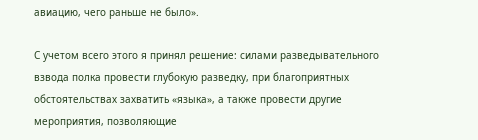авиацию, чего раньше не было».

С учетом всего этого я принял решение: силами разведывательного взвода полка провести глубокую разведку, при благоприятных обстоятельствах захватить «языка», а также провести другие мероприятия, позволяющие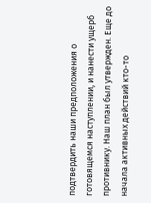подтвердить наши предположения о готовящемся наступлении, и нанести ущерб противнику. Наш план был утвержден. Еще до начала активных действий кто-то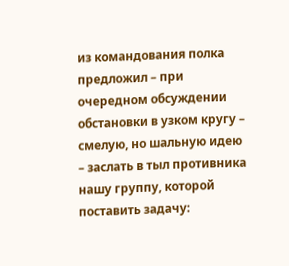из командования полка предложил – при очередном обсуждении обстановки в узком кругу – смелую, но шальную идею – заслать в тыл противника нашу группу, которой поставить задачу: